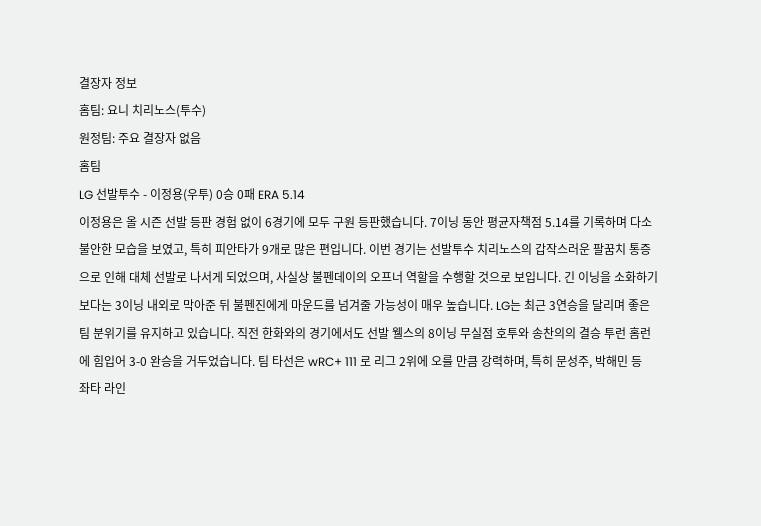결장자 정보
홈팀: 요니 치리노스(투수)
원정팀: 주요 결장자 없음
홈팀
LG 선발투수 - 이정용(우투) 0승 0패 ERA 5.14
이정용은 올 시즌 선발 등판 경험 없이 6경기에 모두 구원 등판했습니다. 7이닝 동안 평균자책점 5.14를 기록하며 다소 불안한 모습을 보였고, 특히 피안타가 9개로 많은 편입니다. 이번 경기는 선발투수 치리노스의 갑작스러운 팔꿈치 통증으로 인해 대체 선발로 나서게 되었으며, 사실상 불펜데이의 오프너 역할을 수행할 것으로 보입니다. 긴 이닝을 소화하기보다는 3이닝 내외로 막아준 뒤 불펜진에게 마운드를 넘겨줄 가능성이 매우 높습니다. LG는 최근 3연승을 달리며 좋은 팀 분위기를 유지하고 있습니다. 직전 한화와의 경기에서도 선발 웰스의 8이닝 무실점 호투와 송찬의의 결승 투런 홈런에 힘입어 3-0 완승을 거두었습니다. 팀 타선은 wRC+ 111 로 리그 2위에 오를 만큼 강력하며, 특히 문성주, 박해민 등 좌타 라인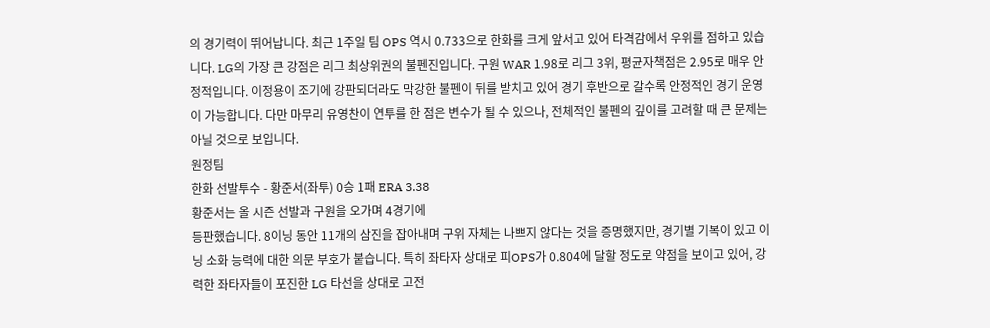의 경기력이 뛰어납니다. 최근 1주일 팀 OPS 역시 0.733으로 한화를 크게 앞서고 있어 타격감에서 우위를 점하고 있습니다. LG의 가장 큰 강점은 리그 최상위권의 불펜진입니다. 구원 WAR 1.98로 리그 3위, 평균자책점은 2.95로 매우 안정적입니다. 이정용이 조기에 강판되더라도 막강한 불펜이 뒤를 받치고 있어 경기 후반으로 갈수록 안정적인 경기 운영이 가능합니다. 다만 마무리 유영찬이 연투를 한 점은 변수가 될 수 있으나, 전체적인 불펜의 깊이를 고려할 때 큰 문제는 아닐 것으로 보입니다.
원정팀
한화 선발투수 - 황준서(좌투) 0승 1패 ERA 3.38
황준서는 올 시즌 선발과 구원을 오가며 4경기에
등판했습니다. 8이닝 동안 11개의 삼진을 잡아내며 구위 자체는 나쁘지 않다는 것을 증명했지만, 경기별 기복이 있고 이닝 소화 능력에 대한 의문 부호가 붙습니다. 특히 좌타자 상대로 피OPS가 0.804에 달할 정도로 약점을 보이고 있어, 강력한 좌타자들이 포진한 LG 타선을 상대로 고전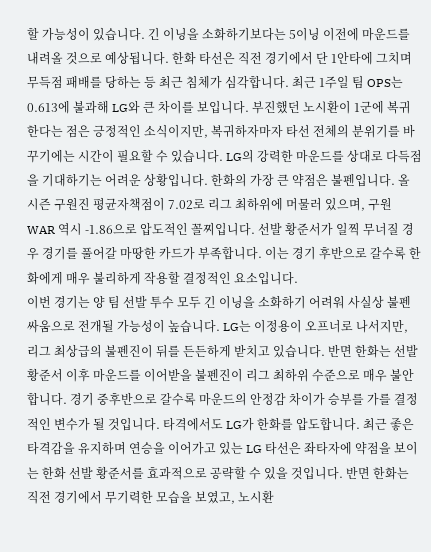할 가능성이 있습니다. 긴 이닝을 소화하기보다는 5이닝 이전에 마운드를 내려올 것으로 예상됩니다. 한화 타선은 직전 경기에서 단 1안타에 그치며 무득점 패배를 당하는 등 최근 침체가 심각합니다. 최근 1주일 팀 OPS는 0.613에 불과해 LG와 큰 차이를 보입니다. 부진했던 노시환이 1군에 복귀한다는 점은 긍정적인 소식이지만, 복귀하자마자 타선 전체의 분위기를 바꾸기에는 시간이 필요할 수 있습니다. LG의 강력한 마운드를 상대로 다득점을 기대하기는 어려운 상황입니다. 한화의 가장 큰 약점은 불펜입니다. 올 시즌 구원진 평균자책점이 7.02로 리그 최하위에 머물러 있으며, 구원 WAR 역시 -1.86으로 압도적인 꼴찌입니다. 선발 황준서가 일찍 무너질 경우 경기를 풀어갈 마땅한 카드가 부족합니다. 이는 경기 후반으로 갈수록 한화에게 매우 불리하게 작용할 결정적인 요소입니다.
이번 경기는 양 팀 선발 투수 모두 긴 이닝을 소화하기 어려워 사실상 불펜 싸움으로 전개될 가능성이 높습니다. LG는 이정용이 오프너로 나서지만, 리그 최상급의 불펜진이 뒤를 든든하게 받치고 있습니다. 반면 한화는 선발 황준서 이후 마운드를 이어받을 불펜진이 리그 최하위 수준으로 매우 불안합니다. 경기 중후반으로 갈수록 마운드의 안정감 차이가 승부를 가를 결정적인 변수가 될 것입니다. 타격에서도 LG가 한화를 압도합니다. 최근 좋은 타격감을 유지하며 연승을 이어가고 있는 LG 타선은 좌타자에 약점을 보이는 한화 선발 황준서를 효과적으로 공략할 수 있을 것입니다. 반면 한화는 직전 경기에서 무기력한 모습을 보였고, 노시환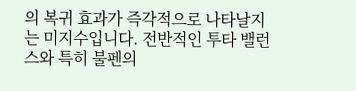의 복귀 효과가 즉각적으로 나타날지는 미지수입니다. 전반적인 투타 밸런스와 특히 불펜의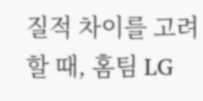질적 차이를 고려할 때, 홈팀 LG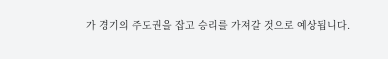가 경기의 주도권을 잡고 승리를 가져갈 것으로 예상됩니다.